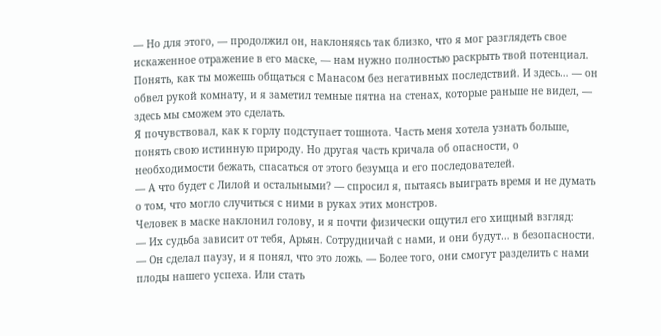— Но для этого, — продолжил он, наклоняясь так близко, что я мог разглядеть свое искаженное отражение в его маске, — нам нужно полностью раскрыть твой потенциал. Понять, как ты можешь общаться с Манасом без негативных последствий. И здесь… — он обвел рукой комнату, и я заметил темные пятна на стенах, которые раньше не видел, — здесь мы сможем это сделать.
Я почувствовал, как к горлу подступает тошнота. Часть меня хотела узнать больше, понять свою истинную природу. Но другая часть кричала об опасности, о необходимости бежать, спасаться от этого безумца и его последователей.
— А что будет с Лилой и остальными? — спросил я, пытаясь выиграть время и не думать о том, что могло случиться с ними в руках этих монстров.
Человек в маске наклонил голову, и я почти физически ощутил его хищный взгляд:
— Их судьба зависит от тебя, Арьян. Сотрудничай с нами, и они будут… в безопасности. — Он сделал паузу, и я понял, что это ложь. — Более того, они смогут разделить с нами плоды нашего успеха. Или стать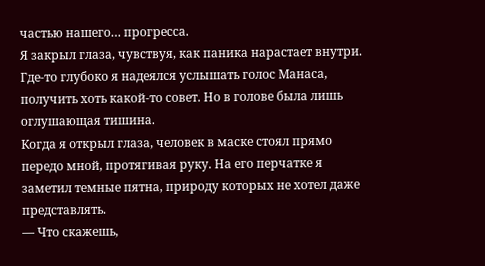частью нашего… прогресса.
Я закрыл глаза, чувствуя, как паника нарастает внутри. Где-то глубоко я надеялся услышать голос Манаса, получить хоть какой-то совет. Но в голове была лишь оглушающая тишина.
Когда я открыл глаза, человек в маске стоял прямо передо мной, протягивая руку. На его перчатке я заметил темные пятна, природу которых не хотел даже представлять.
— Что скажешь,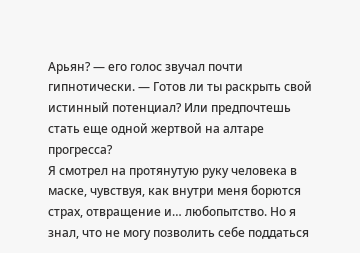Арьян? — его голос звучал почти гипнотически. — Готов ли ты раскрыть свой истинный потенциал? Или предпочтешь стать еще одной жертвой на алтаре прогресса?
Я смотрел на протянутую руку человека в маске, чувствуя, как внутри меня борются страх, отвращение и… любопытство. Но я знал, что не могу позволить себе поддаться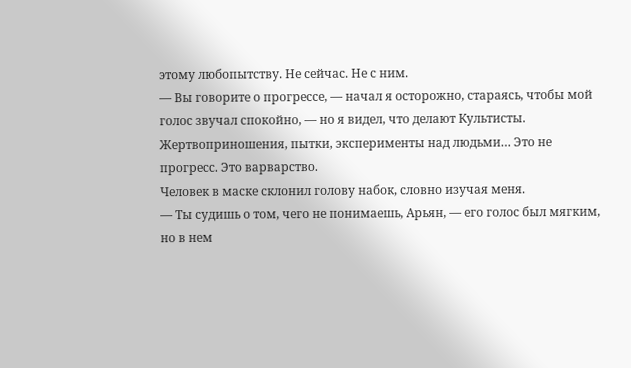этому любопытству. Не сейчас. Не с ним.
— Вы говорите о прогрессе, — начал я осторожно, стараясь, чтобы мой голос звучал спокойно, — но я видел, что делают Культисты. Жертвоприношения, пытки, эксперименты над людьми… Это не прогресс. Это варварство.
Человек в маске склонил голову набок, словно изучая меня.
— Ты судишь о том, чего не понимаешь, Арьян, — его голос был мягким, но в нем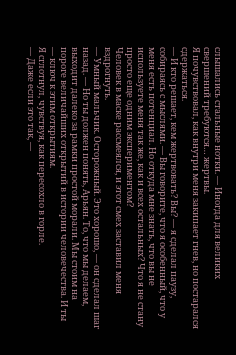слышались стальные нотки. — Иногда для великих свершений требуются… жертвы.
Я почувствовал, как внутри меня закипает гнев, но постарался сдержаться.
— И кто решает, кем жертвовать? Вы? — я сделал паузу, собираясь с мыслями. — Вы говорите, что я особенный, что у меня есть потенциал. Но откуда мне знать, что вы не используете меня так же, как и всех остальных? Что я не стану просто еще одним экспериментом?
Человек в маске рассмеялся, и этот смех заставил меня вздрогнуть.
— Умный мальчик. Осторожный. Это хорошо, — он сделал шаг назад. — Но ты должен понять, Арьян. То, что мы делаем, выходит далеко за рамки простой морали. Мы стоим на пороге величайших открытий в истории человечества. И ты — ключ к этим открытиям.
Я сглотнул, чувствуя, как пересохло в горле.
— Даже если это так, —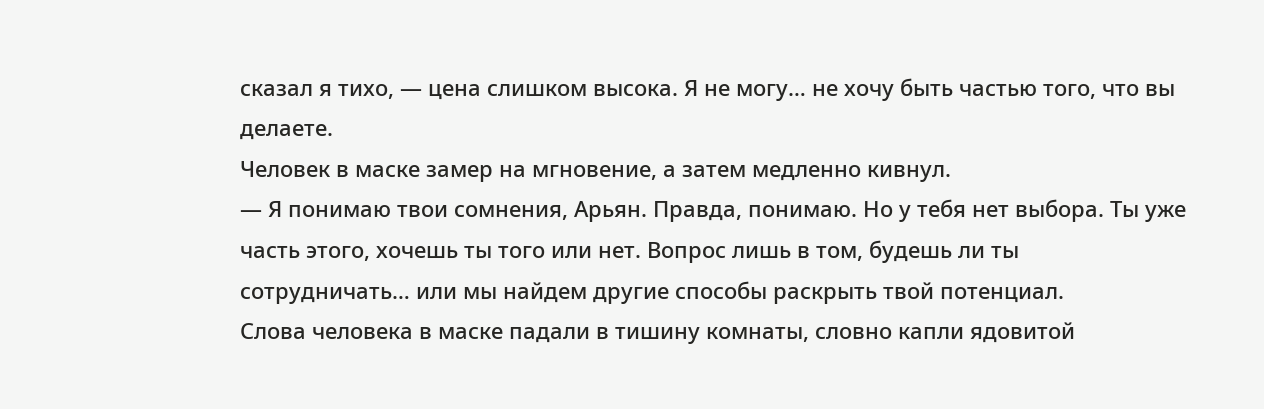сказал я тихо, — цена слишком высока. Я не могу… не хочу быть частью того, что вы делаете.
Человек в маске замер на мгновение, а затем медленно кивнул.
— Я понимаю твои сомнения, Арьян. Правда, понимаю. Но у тебя нет выбора. Ты уже часть этого, хочешь ты того или нет. Вопрос лишь в том, будешь ли ты сотрудничать… или мы найдем другие способы раскрыть твой потенциал.
Слова человека в маске падали в тишину комнаты, словно капли ядовитой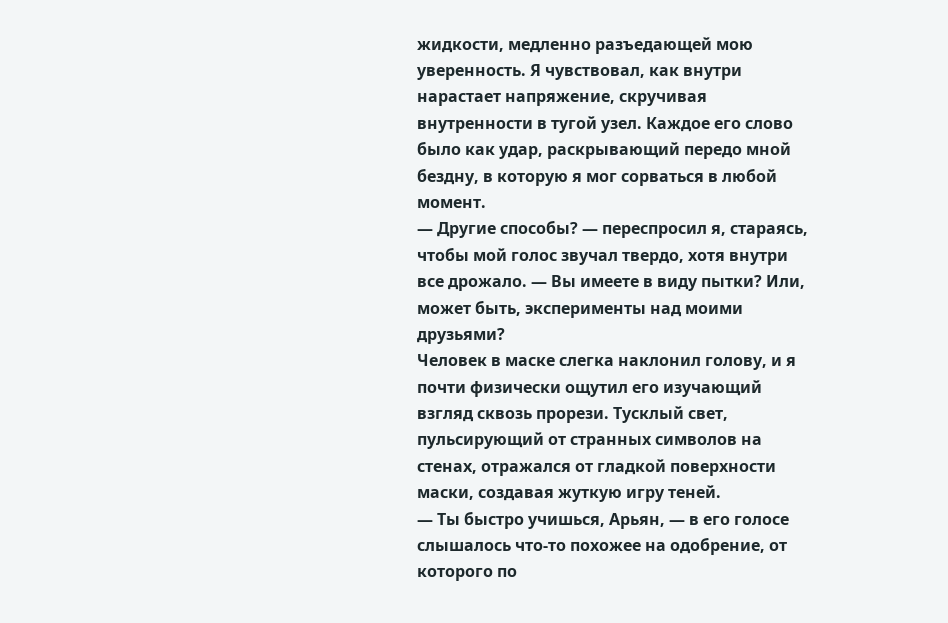жидкости, медленно разъедающей мою уверенность. Я чувствовал, как внутри нарастает напряжение, скручивая внутренности в тугой узел. Каждое его слово было как удар, раскрывающий передо мной бездну, в которую я мог сорваться в любой момент.
— Другие способы? — переспросил я, стараясь, чтобы мой голос звучал твердо, хотя внутри все дрожало. — Вы имеете в виду пытки? Или, может быть, эксперименты над моими друзьями?
Человек в маске слегка наклонил голову, и я почти физически ощутил его изучающий взгляд сквозь прорези. Тусклый свет, пульсирующий от странных символов на стенах, отражался от гладкой поверхности маски, создавая жуткую игру теней.
— Ты быстро учишься, Арьян, — в его голосе слышалось что-то похожее на одобрение, от которого по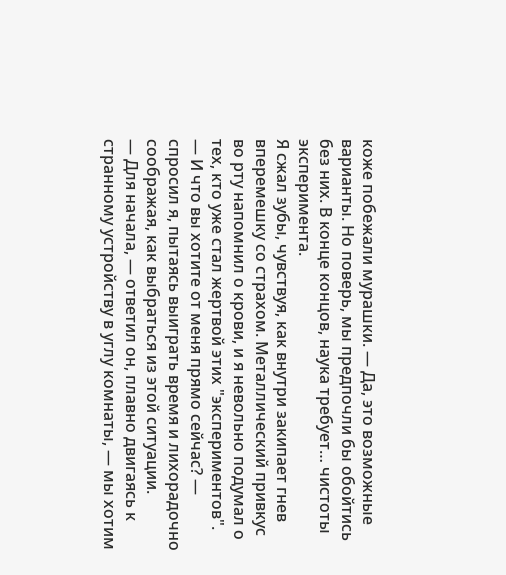коже побежали мурашки. — Да, это возможные варианты. Но поверь, мы предпочли бы обойтись без них. В конце концов, наука требует… чистоты эксперимента.
Я сжал зубы, чувствуя, как внутри закипает гнев вперемешку со страхом. Металлический привкус во рту напомнил о крови, и я невольно подумал о тех, кто уже стал жертвой этих "экспериментов".
— И что вы хотите от меня прямо сейчас? — спросил я, пытаясь выиграть время и лихорадочно соображая, как выбраться из этой ситуации.
— Для начала, — ответил он, плавно двигаясь к странному устройству в углу комнаты, — мы хотим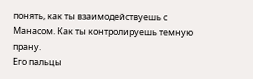понять, как ты взаимодействуешь с Манасом. Как ты контролируешь темную прану.
Его пальцы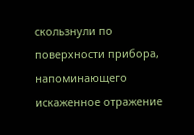скользнули по поверхности прибора, напоминающего искаженное отражение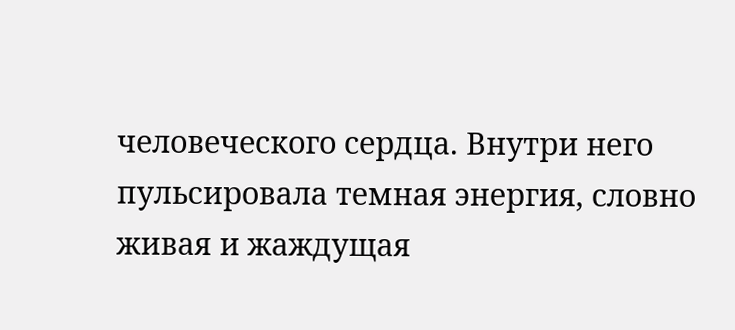человеческого сердца. Внутри него пульсировала темная энергия, словно живая и жаждущая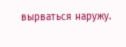вырваться наружу.